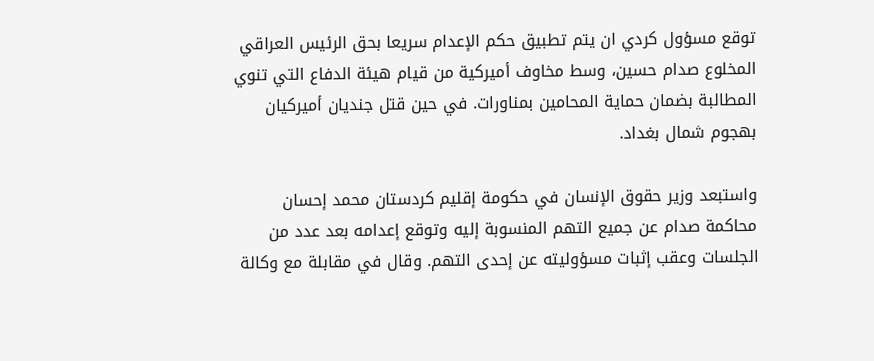توقع مسؤول كردي ان يتم تطبيق حكم الإعدام سريعا بحق الرئيس العراقي المخلوع صدام حسين، وسط مخاوف أميركية من قيام هيئة الدفاع التي تنوي المطالبة بضمان حماية المحامين بمناورات. في حين قتل جنديان أميركيان بهجوم شمال بغداد.

واستبعد وزير حقوق الإنسان في حكومة إقليم كردستان محمد إحسان محاكمة صدام عن جميع التهم المنسوبة إليه وتوقع إعدامه بعد عدد من الجلسات وعقب إثبات مسؤوليته عن إحدى التهم. وقال في مقابلة مع وكالة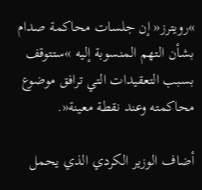»رويترز« إن جلسات محاكمة صدام بشأن التهم المنسوبة إليه »ستتوقف بسبب التعقيدات التي ترافق موضوع محاكمته وعند نقطة معينة«.

أضاف الوزير الكردي الذي يحمل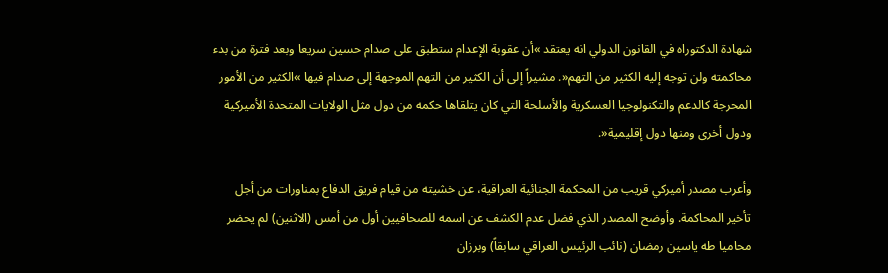شهادة الدكتوراه في القانون الدولي انه يعتقد »أن عقوبة الإعدام ستطبق على صدام حسين سريعا وبعد فترة من بدء محاكمته ولن توجه إليه الكثير من التهم«. مشيراً إلى أن الكثير من التهم الموجهة إلى صدام فيها »الكثير من الأمور المحرجة كالدعم والتكنولوجيا العسكرية والأسلحة التي كان يتلقاها حكمه من دول مثل الولايات المتحدة الأميركية ودول أخرى ومنها دول إقليمية«.

وأعرب مصدر أميركي قريب من المحكمة الجنائية العراقية، عن خشيته من قيام فريق الدفاع بمناورات من أجل تأخير المحاكمة. وأوضح المصدر الذي فضل عدم الكشف عن اسمه للصحافيين أول من أمس (الاثنين) لم يحضر محاميا طه ياسين رمضان (نائب الرئيس العراقي سابقاً) وبرزان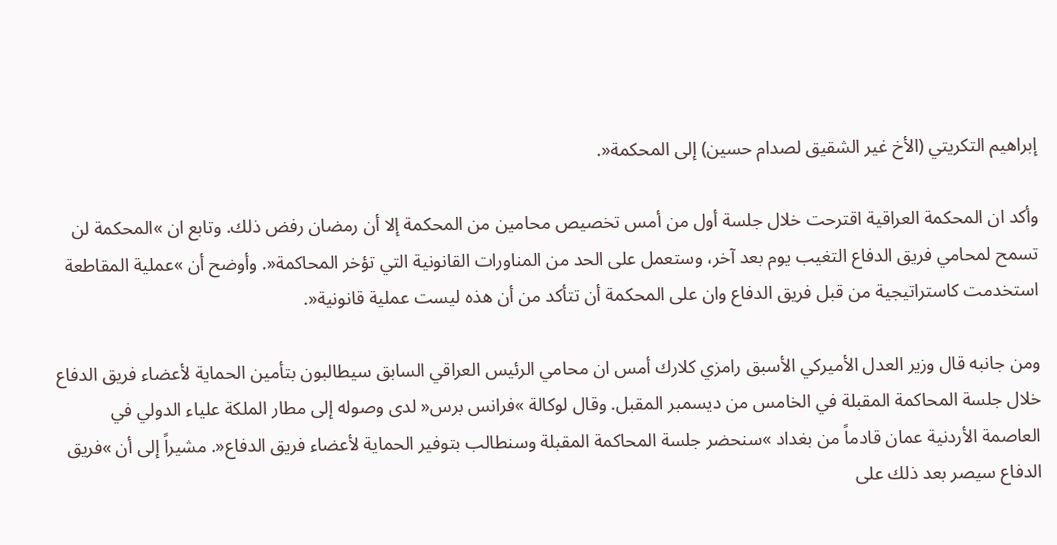إبراهيم التكريتي (الأخ غير الشقيق لصدام حسين) إلى المحكمة«.

وأكد ان المحكمة العراقية اقترحت خلال جلسة أول من أمس تخصيص محامين من المحكمة إلا أن رمضان رفض ذلك. وتابع ان »المحكمة لن تسمح لمحامي فريق الدفاع التغيب يوم بعد آخر، وستعمل على الحد من المناورات القانونية التي تؤخر المحاكمة«. وأوضح أن »عملية المقاطعة استخدمت كاستراتيجية من قبل فريق الدفاع وان على المحكمة أن تتأكد من أن هذه ليست عملية قانونية«.

ومن جانبه قال وزير العدل الأميركي الأسبق رامزي كلارك أمس ان محامي الرئيس العراقي السابق سيطالبون بتأمين الحماية لأعضاء فريق الدفاع خلال جلسة المحاكمة المقبلة في الخامس من ديسمبر المقبل. وقال لوكالة »فرانس برس« لدى وصوله إلى مطار الملكة علياء الدولي في العاصمة الأردنية عمان قادماً من بغداد »سنحضر جلسة المحاكمة المقبلة وسنطالب بتوفير الحماية لأعضاء فريق الدفاع«. مشيراً إلى أن »فريق الدفاع سيصر بعد ذلك على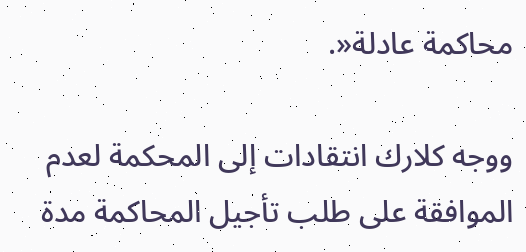محاكمة عادلة«.

ووجه كلارك انتقادات إلى المحكمة لعدم الموافقة على طلب تأجيل المحاكمة مدة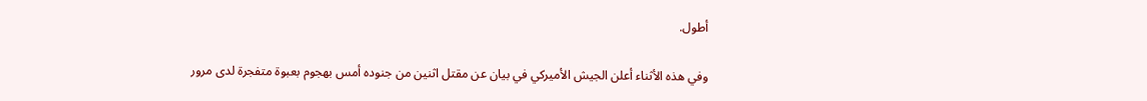أطول.

وفي هذه الأثناء أعلن الجيش الأميركي في بيان عن مقتل اثنين من جنوده أمس بهجوم بعبوة متفجرة لدى مرور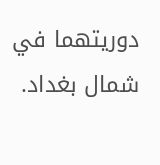دوريتهما في شمال بغداد.